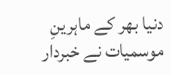دنیا بھر کے ماہرینِ موسمیات نے خبردار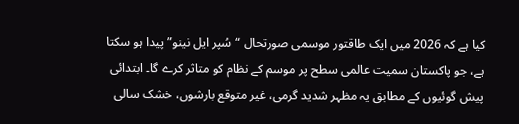کیا ہے کہ 2026 میں ایک طاقتور موسمی صورتحال “سُپر ایل نینو” پیدا ہو سکتا ہے، جو پاکستان سمیت عالمی سطح پر موسم کے نظام کو متاثر کرے گا۔ ابتدائی پیش گوئیوں کے مطابق یہ مظہر شدید گرمی، غیر متوقع بارشوں، خشک سالی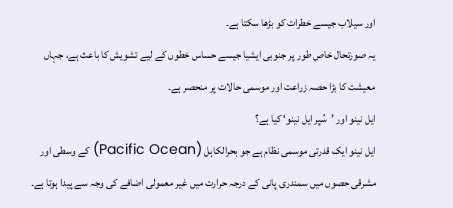اور سیلاب جیسے خطرات کو بڑھا سکتا ہے۔
یہ صورتحال خاص طور پر جنوبی ایشیا جیسے حساس خطوں کے لیے تشویش کا باعث ہے، جہاں معیشت کا بڑا حصہ زراعت اور موسمی حالات پر منحصر ہے۔
ایل نینو اور ’سُپر ایل نینو‘ کیا ہے؟
ایل نینو ایک قدرتی موسمی نظام ہے جو بحرالکاہل (Pacific Ocean) کے وسطی اور مشرقی حصوں میں سمندری پانی کے درجہ حرارت میں غیر معمولی اضافے کی وجہ سے پیدا ہوتا ہے۔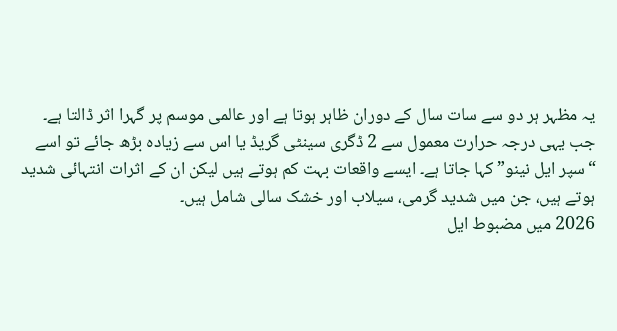یہ مظہر ہر دو سے سات سال کے دوران ظاہر ہوتا ہے اور عالمی موسم پر گہرا اثر ڈالتا ہے۔
جب یہی درجہ حرارت معمول سے 2 ڈگری سینٹی گریڈ یا اس سے زیادہ بڑھ جائے تو اسے “سپر ایل نینو” کہا جاتا ہے۔ ایسے واقعات بہت کم ہوتے ہیں لیکن ان کے اثرات انتہائی شدید ہوتے ہیں، جن میں شدید گرمی، سیلاب اور خشک سالی شامل ہیں۔
2026 میں مضبوط ایل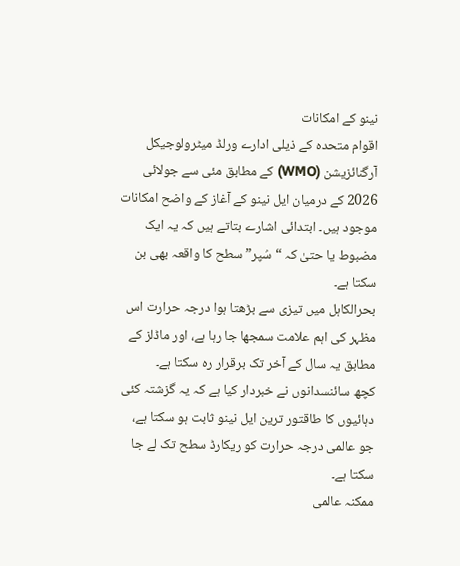نینو کے امکانات
اقوام متحدہ کے ذیلی ادارے ورلڈ میٹرولوجیکل آرگنائزیشن (WMO) کے مطابق مئی سے جولائی 2026 کے درمیان ایل نینو کے آغاز کے واضح امکانات موجود ہیں۔ ابتدائی اشارے بتاتے ہیں کہ یہ ایک مضبوط یا حتیٰ کہ “سُپر” سطح کا واقعہ بھی بن سکتا ہے۔
بحرالکاہل میں تیزی سے بڑھتا ہوا درجہ حرارت اس مظہر کی اہم علامت سمجھا جا رہا ہے، اور ماڈلز کے مطابق یہ سال کے آخر تک برقرار رہ سکتا ہے۔
کچھ سائنسدانوں نے خبردار کیا ہے کہ یہ گزشتہ کئی دہائیوں کا طاقتور ترین ایل نینو ثابت ہو سکتا ہے، جو عالمی درجہ حرارت کو ریکارڈ سطح تک لے جا سکتا ہے۔
ممکنہ عالمی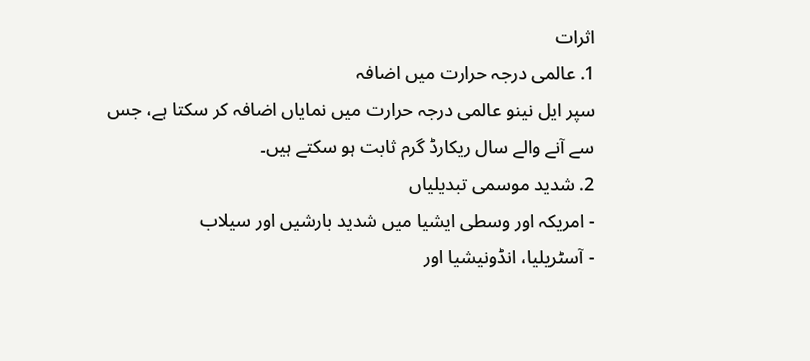اثرات
1. عالمی درجہ حرارت میں اضافہ
سپر ایل نینو عالمی درجہ حرارت میں نمایاں اضافہ کر سکتا ہے، جس سے آنے والے سال ریکارڈ گرم ثابت ہو سکتے ہیں۔
2. شدید موسمی تبدیلیاں
- امریکہ اور وسطی ایشیا میں شدید بارشیں اور سیلاب
- آسٹریلیا، انڈونیشیا اور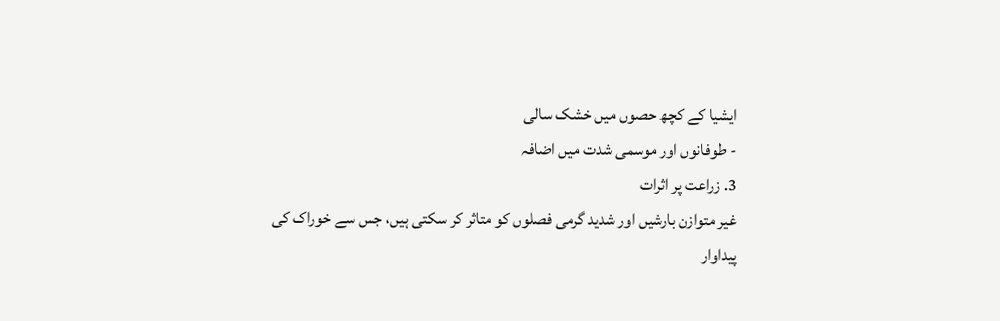ایشیا کے کچھ حصوں میں خشک سالی
- طوفانوں اور موسمی شدت میں اضافہ
3. زراعت پر اثرات
غیر متوازن بارشیں اور شدید گرمی فصلوں کو متاثر کر سکتی ہیں، جس سے خوراک کی پیداوار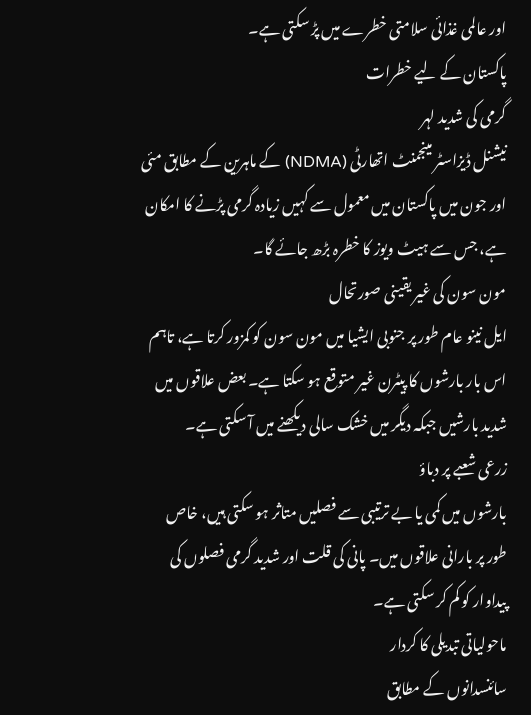اور عالمی غذائی سلامتی خطرے میں پڑ سکتی ہے۔
پاکستان کے لیے خطرات
گرمی کی شدید لہر
نیشنل ڈیزاسٹر مینجمنٹ اتھارٹی (NDMA) کے ماہرین کے مطابق مئی اور جون میں پاکستان میں معمول سے کہیں زیادہ گرمی پڑنے کا امکان ہے، جس سے ہیٹ ویوز کا خطرہ بڑھ جائے گا۔
مون سون کی غیر یقینی صورتحال
ایل نینو عام طور پر جنوبی ایشیا میں مون سون کو کمزور کرتا ہے، تاہم اس بار بارشوں کا پیٹرن غیر متوقع ہو سکتا ہے۔ بعض علاقوں میں شدید بارشیں جبکہ دیگر میں خشک سالی دیکھنے میں آ سکتی ہے۔
زرعی شعبے پر دباؤ
بارشوں میں کمی یا بے ترتیبی سے فصلیں متاثر ہو سکتی ہیں، خاص طور پر بارانی علاقوں میں۔ پانی کی قلت اور شدید گرمی فصلوں کی پیداوار کو کم کر سکتی ہے۔
ماحولیاتی تبدیلی کا کردار
سائنسدانوں کے مطابق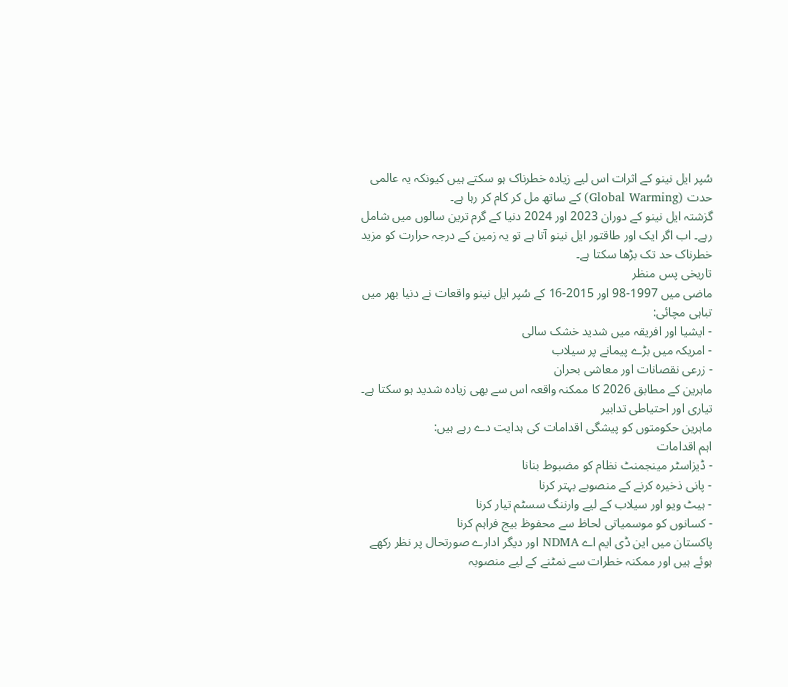سُپر ایل نینو کے اثرات اس لیے زیادہ خطرناک ہو سکتے ہیں کیونکہ یہ عالمی حدت (Global Warming) کے ساتھ مل کر کام کر رہا ہے۔
گزشتہ ایل نینو کے دوران 2023 اور 2024 دنیا کے گرم ترین سالوں میں شامل رہے۔ اب اگر ایک اور طاقتور ایل نینو آتا ہے تو یہ زمین کے درجہ حرارت کو مزید خطرناک حد تک بڑھا سکتا ہے۔
تاریخی پس منظر
ماضی میں 1997-98 اور 2015-16 کے سُپر ایل نینو واقعات نے دنیا بھر میں تباہی مچائی:
- ایشیا اور افریقہ میں شدید خشک سالی
- امریکہ میں بڑے پیمانے پر سیلاب
- زرعی نقصانات اور معاشی بحران
ماہرین کے مطابق 2026 کا ممکنہ واقعہ اس سے بھی زیادہ شدید ہو سکتا ہے۔
تیاری اور احتیاطی تدابیر
ماہرین حکومتوں کو پیشگی اقدامات کی ہدایت دے رہے ہیں:
اہم اقدامات
- ڈیزاسٹر مینجمنٹ نظام کو مضبوط بنانا
- پانی ذخیرہ کرنے کے منصوبے بہتر کرنا
- ہیٹ ویو اور سیلاب کے لیے وارننگ سسٹم تیار کرنا
- کسانوں کو موسمیاتی لحاظ سے محفوظ بیج فراہم کرنا
پاکستان میں این ڈی ایم اے NDMA اور دیگر ادارے صورتحال پر نظر رکھے ہوئے ہیں اور ممکنہ خطرات سے نمٹنے کے لیے منصوبہ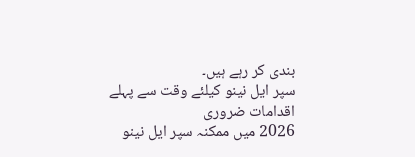بندی کر رہے ہیں۔
سپر ایل نینو کیلئے وقت سے پہلے اقدامات ضروری
2026 میں ممکنہ سپر ایل نینو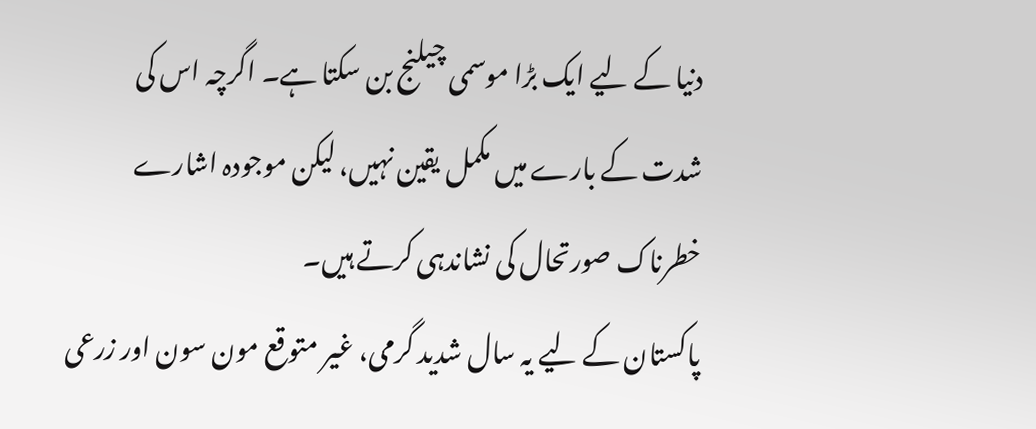دنیا کے لیے ایک بڑا موسمی چیلنج بن سکتا ہے۔ اگرچہ اس کی شدت کے بارے میں مکمل یقین نہیں، لیکن موجودہ اشارے خطرناک صورتحال کی نشاندہی کرتے ہیں۔
پاکستان کے لیے یہ سال شدید گرمی، غیر متوقع مون سون اور زرعی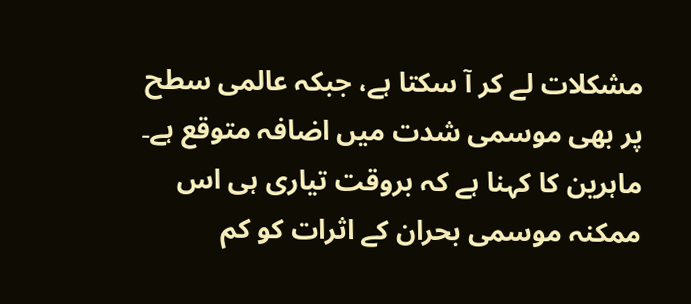مشکلات لے کر آ سکتا ہے، جبکہ عالمی سطح پر بھی موسمی شدت میں اضافہ متوقع ہے۔
ماہرین کا کہنا ہے کہ بروقت تیاری ہی اس ممکنہ موسمی بحران کے اثرات کو کم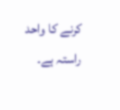کرنے کا واحد راستہ ہے۔